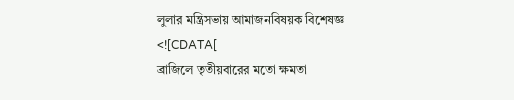লুলার মন্ত্রিসভায় আমাজনবিষয়ক বিশেষজ্ঞ
<![CDATA[
ব্রাজিলে তৃতীয়বারের মতো ক্ষমতা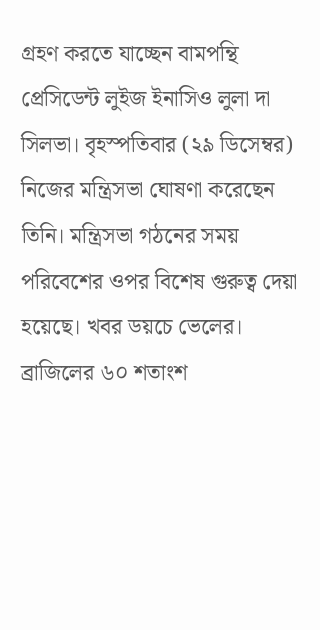গ্রহণ করতে যাচ্ছেন বামপন্থি প্রেসিডেন্ট লুইজ ইনাসিও লুলা দা সিলভা। বৃহস্পতিবার (২৯ ডিসেম্বর) নিজের মন্ত্রিসভা ঘোষণা করেছেন তিনি। মন্ত্রিসভা গঠনের সময় পরিবেশের ওপর বিশেষ গুরুত্ব দেয়া হয়েছে। খবর ডয়চে ভেলের।
ব্রাজিলের ৬০ শতাংশ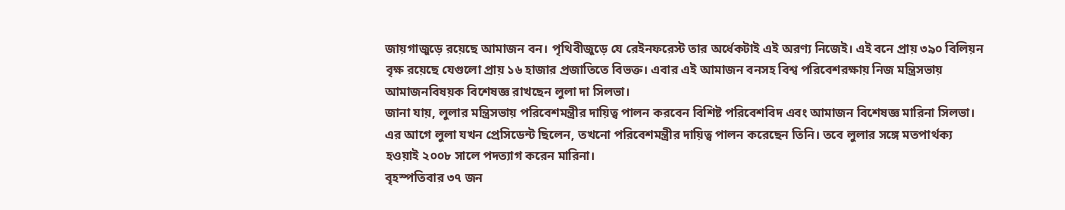জায়গাজুড়ে রয়েছে আমাজন বন। পৃথিবীজুড়ে যে রেইনফরেস্ট তার অর্ধেকটাই এই অরণ্য নিজেই। এই বনে প্রায় ৩৯০ বিলিয়ন বৃক্ষ রয়েছে যেগুলো প্রায় ১৬ হাজার প্রজাতিতে বিভক্ত। এবার এই আমাজন বনসহ বিশ্ব পরিবেশরক্ষায় নিজ মন্ত্রিসভায় আমাজনবিষয়ক বিশেষজ্ঞ রাখছেন লুলা দা সিলভা।
জানা যায়, লুলার মন্ত্রিসভায় পরিবেশমন্ত্রীর দায়িত্ব পালন করবেন বিশিষ্ট পরিবেশবিদ এবং আমাজন বিশেষজ্ঞ মারিনা সিলভা। এর আগে লুলা যখন প্রেসিডেন্ট ছিলেন, তখনো পরিবেশমন্ত্রীর দায়িত্ব পালন করেছেন তিনি। তবে লুলার সঙ্গে মতপার্থক্য হওয়াই ২০০৮ সালে পদত্যাগ করেন মারিনা।
বৃহস্পতিবার ৩৭ জন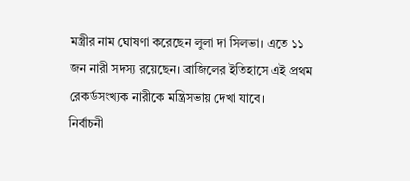মস্ত্রীর নাম ঘোষণা করেছেন লুলা দা সিলভা। এতে ১১ জন নারী সদস্য রয়েছেন। ব্রাজিলের ইতিহাসে এই প্রথম রেকর্ডসংখ্যক নারীকে মন্ত্রিসভায় দেখা যাবে।
নির্বাচনী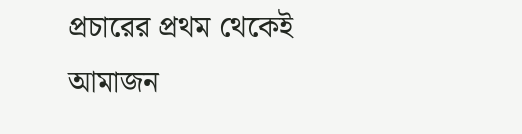প্রচারের প্রথম থেকেই আমাজন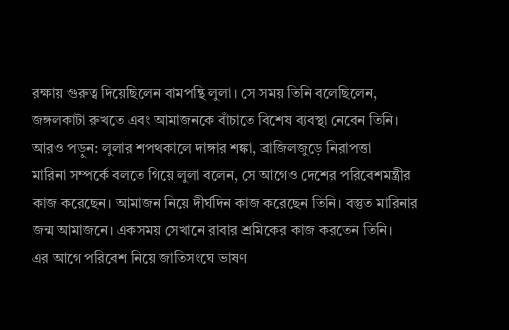রক্ষায় গুরুত্ব দিয়েছিলেন বামপন্থি লুলা। সে সময় তিনি বলেছিলেন, জঙ্গলকাটা রুখতে এবং আমাজনকে বাঁচাতে বিশেষ ব্যবস্থা নেবেন তিনি।
আরও পড়ুন: লুলার শপথকালে দাঙ্গার শঙ্কা, ব্রাজিলজুড়ে নিরাপত্তা
মারিনা সম্পর্কে বলতে গিয়ে লুলা বলেন, সে আগেও দেশের পরিবেশমন্ত্রীর কাজ করেছেন। আমাজন নিয়ে দীর্ঘদিন কাজ করেছেন তিনি। বস্তুত মারিনার জন্ম আমাজনে। একসময় সেখানে রাবার শ্রমিকের কাজ করতেন তিনি।
এর আগে পরিবেশ নিয়ে জাতিসংঘে ভাষণ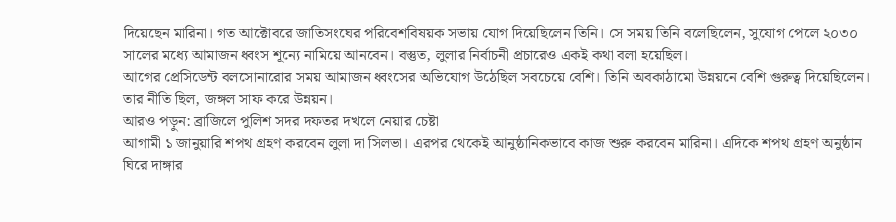দিয়েছেন মারিনা। গত আক্টোবরে জাতিসংঘের পরিবেশবিষয়ক সভায় যোগ দিয়েছিলেন তিনি। সে সময় তিনি বলেছিলেন, সুযোগ পেলে ২০৩০ সালের মধ্যে আমাজন ধ্বংস শূন্যে নামিয়ে আনবেন। বস্তুত, লুলার নির্বাচনী প্রচারেও একই কথা বলা হয়েছিল।
আগের প্রেসিডেন্ট বলসোনারোর সময় আমাজন ধ্বংসের অভিযোগ উঠেছিল সবচেয়ে বেশি। তিনি অবকাঠামো উন্নয়নে বেশি গুরুত্ব দিয়েছিলেন। তার নীতি ছিল, জঙ্গল সাফ করে উন্নয়ন।
আরও পড়ুন: ব্রাজিলে পুলিশ সদর দফতর দখলে নেয়ার চেষ্টা
আগামী ১ জানুয়ারি শপথ গ্রহণ করবেন লুলা দা সিলভা। এরপর থেকেই আনুষ্ঠানিকভাবে কাজ শুরু করবেন মারিনা। এদিকে শপথ গ্রহণ অনুষ্ঠান ঘিরে দাঙ্গার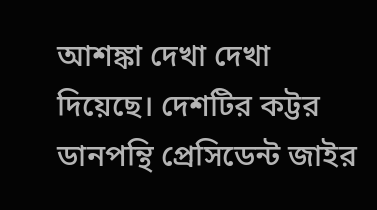আশঙ্কা দেখা দেখা দিয়েছে। দেশটির কট্টর ডানপন্থি প্রেসিডেন্ট জাইর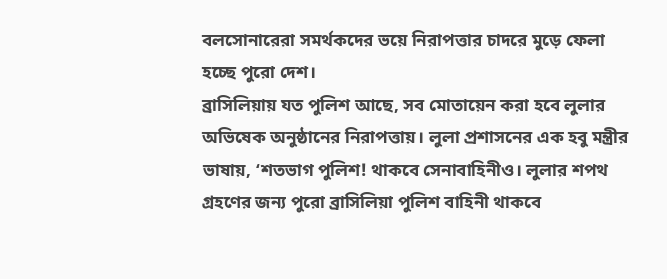বলসোনারেরা সমর্থকদের ভয়ে নিরাপত্তার চাদরে মুড়ে ফেলা হচ্ছে পুরো দেশ।
ব্রাসিলিয়ায় যত পুলিশ আছে, সব মোতায়েন করা হবে লুলার অভিষেক অনুষ্ঠানের নিরাপত্তায়। লুলা প্রশাসনের এক হবু মন্ত্রীর ভাষায়, ‘শতভাগ পুলিশ! থাকবে সেনাবাহিনীও। লুলার শপথ গ্রহণের জন্য পুরো ব্রাসিলিয়া পুলিশ বাহিনী থাকবে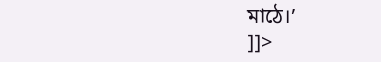মাঠে।’
]]>